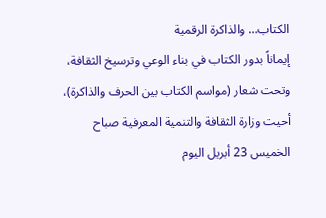الكتاب… والذاكرة الرقمية
إيماناً بدور الكتاب في بناء الوعي وترسيخ الثقافة، وتحت شعار (مواسم الكتاب بين الحرف والذاكرة)، أحيت وزارة الثقافة والتنمية المعرفية صباح الخميس 23 أبريل اليوم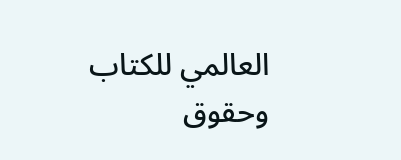العالمي للكتاب وحقوق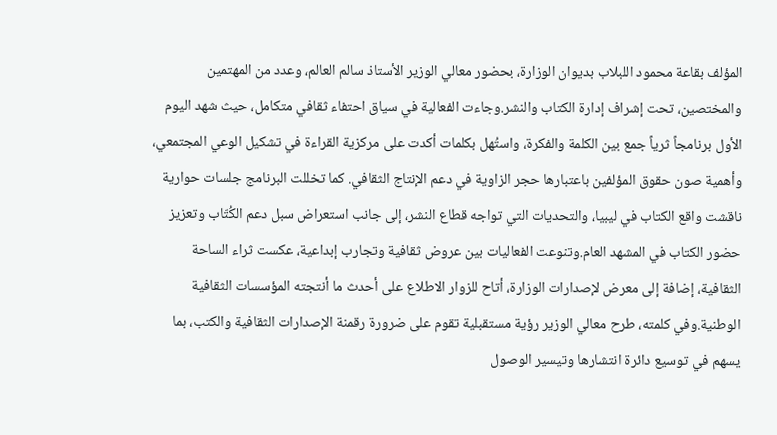المؤلف بقاعة محمود اللبلاب بديوان الوزارة، بحضور معالي الوزير الأستاذ سالم العالم، وعدد من المهتمين والمختصين، تحت إشراف إدارة الكتاب والنشر.وجاءت الفعالية في سياق احتفاء ثقافي متكامل، حيث شهد اليوم الأول برنامجاً ثرياً جمع بين الكلمة والفكرة، واستُهل بكلمات أكدت على مركزية القراءة في تشكيل الوعي المجتمعي، وأهمية صون حقوق المؤلفين باعتبارها حجر الزاوية في دعم الإنتاج الثقافي. كما تخللت البرنامج جلسات حوارية ناقشت واقع الكتاب في ليبيا، والتحديات التي تواجه قطاع النشر، إلى جانب استعراض سبل دعم الكُتّاب وتعزيز حضور الكتاب في المشهد العام.وتنوعت الفعاليات بين عروض ثقافية وتجارب إبداعية، عكست ثراء الساحة الثقافية، إضافة إلى معرض لإصدارات الوزارة، أتاح للزوار الاطلاع على أحدث ما أنتجته المؤسسات الثقافية الوطنية.وفي كلمته، طرح معالي الوزير رؤية مستقبلية تقوم على ضرورة رقمنة الإصدارات الثقافية والكتب، بما يسهم في توسيع دائرة انتشارها وتيسير الوصول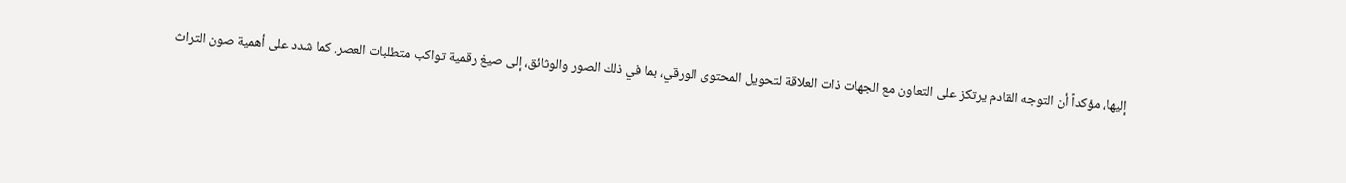إليها، مؤكداً أن التوجه القادم يرتكز على التعاون مع الجهات ذات العلاقة لتحويل المحتوى الورقي، بما في ذلك الصور والوثائق، إلى صيغ رقمية تواكب متطلبات العصر. كما شدد على أهمية صون التراث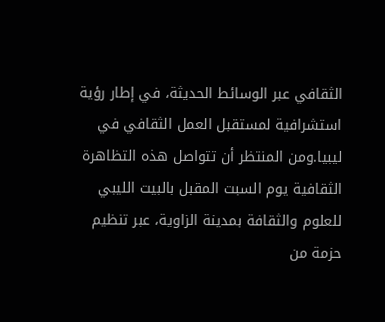الثقافي عبر الوسائط الحديثة، في إطار رؤية استشرافية لمستقبل العمل الثقافي في ليبيا.ومن المنتظر أن تتواصل هذه التظاهرة الثقافية يوم السبت المقبل بالبيت الليبي للعلوم والثقافة بمدينة الزاوية، عبر تنظيم حزمة من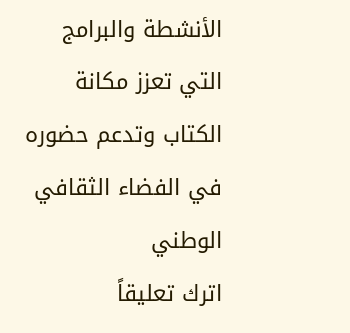الأنشطة والبرامج التي تعزز مكانة الكتاب وتدعم حضوره في الفضاء الثقافي الوطني
اترك تعليقاً